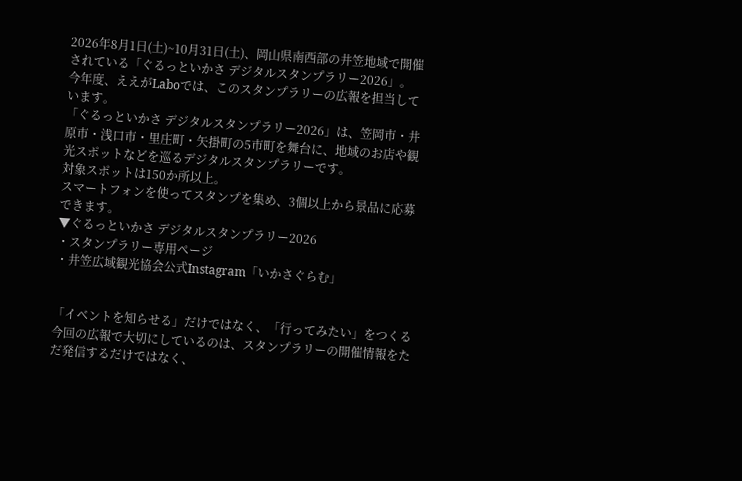2026年8月1日(土)~10月31日(土)、岡山県南西部の井笠地域で開催されている「ぐるっといかさ デジタルスタンプラリー2026」。
今年度、ええがLaboでは、このスタンプラリーの広報を担当しています。
「ぐるっといかさ デジタルスタンプラリー2026」は、笠岡市・井原市・浅口市・里庄町・矢掛町の5市町を舞台に、地域のお店や観光スポットなどを巡るデジタルスタンプラリーです。
対象スポットは150か所以上。
スマートフォンを使ってスタンプを集め、3個以上から景品に応募できます。
▼ぐるっといかさ デジタルスタンプラリー2026
・スタンプラリー専用ページ
・井笠広域観光協会公式Instagram「いかさぐらむ」


「イベントを知らせる」だけではなく、「行ってみたい」をつくる
今回の広報で大切にしているのは、スタンプラリーの開催情報をただ発信するだけではなく、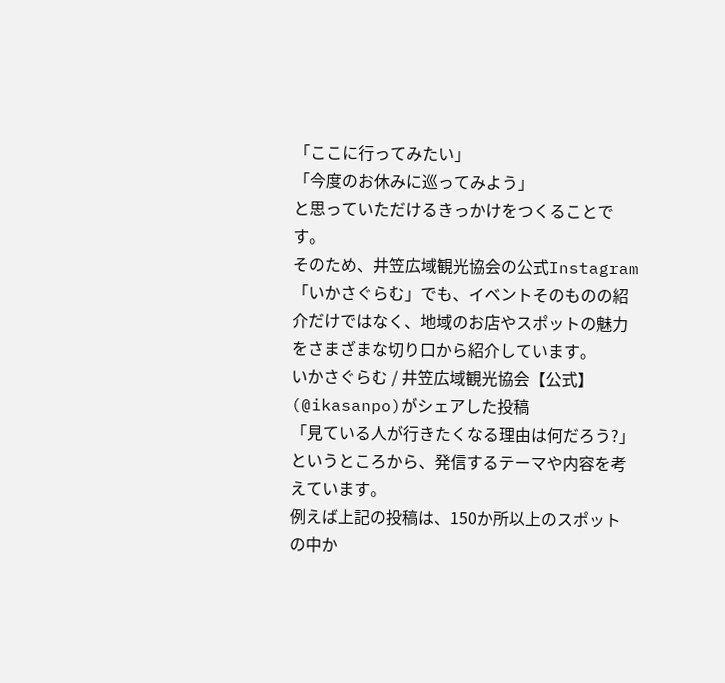「ここに行ってみたい」
「今度のお休みに巡ってみよう」
と思っていただけるきっかけをつくることです。
そのため、井笠広域観光協会の公式Instagram「いかさぐらむ」でも、イベントそのものの紹介だけではなく、地域のお店やスポットの魅力をさまざまな切り口から紹介しています。
いかさぐらむ / 井笠広域観光協会【公式】(@ikasanpo)がシェアした投稿
「見ている人が行きたくなる理由は何だろう?」というところから、発信するテーマや内容を考えています。
例えば上記の投稿は、150か所以上のスポットの中か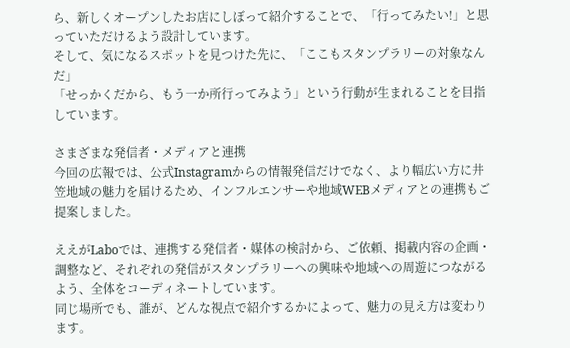ら、新しくオープンしたお店にしぼって紹介することで、「行ってみたい!」と思っていただけるよう設計しています。
そして、気になるスポットを見つけた先に、「ここもスタンプラリーの対象なんだ」
「せっかくだから、もう一か所行ってみよう」という行動が生まれることを目指しています。

さまざまな発信者・メディアと連携
今回の広報では、公式Instagramからの情報発信だけでなく、より幅広い方に井笠地域の魅力を届けるため、インフルエンサーや地域WEBメディアとの連携もご提案しました。

ええがLaboでは、連携する発信者・媒体の検討から、ご依頼、掲載内容の企画・調整など、それぞれの発信がスタンプラリーへの興味や地域への周遊につながるよう、全体をコーディネートしています。
同じ場所でも、誰が、どんな視点で紹介するかによって、魅力の見え方は変わります。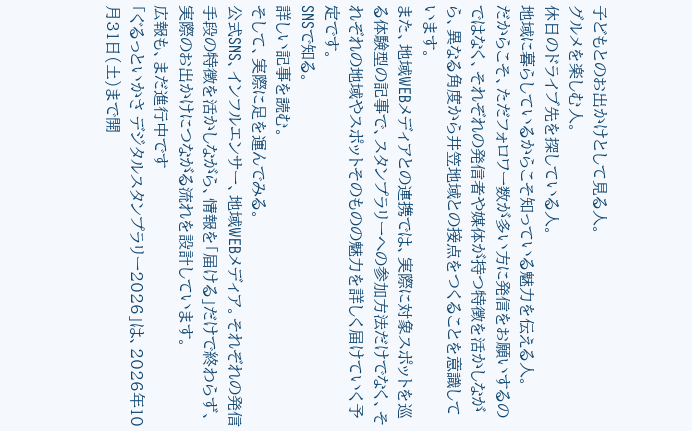子どもとのお出かけとして見る人。
グルメを楽しむ人。
休日のドライブ先を探している人。
地域に暮らしているからこそ知っている魅力を伝える人。
だからこそ、ただフォロワー数が多い方に発信をお願いするのではなく、それぞれの発信者や媒体が持つ特徴を活かしながら、異なる角度から井笠地域との接点をつくることを意識しています。
また、地域WEBメディアとの連携では、実際に対象スポットを巡る体験型の記事で、スタンプラリーへの参加方法だけでなく、それぞれの地域やスポットそのものの魅力を詳しく届けていく予定です。
SNSで知る。
詳しい記事を読む。
そして、実際に足を運んでみる。
公式SNS、インフルエンサー、地域WEBメディア。それぞれの発信手段の特徴を活かしながら、情報を「届ける」だけで終わらず、実際のお出かけにつながる流れを設計しています。
広報も、まだ進行中です
「ぐるっといかさ デジタルスタンプラリー2026」は、2026年10月31日(土)まで開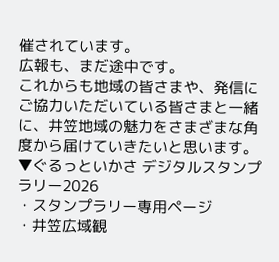催されています。
広報も、まだ途中です。
これからも地域の皆さまや、発信にご協力いただいている皆さまと一緒に、井笠地域の魅力をさまざまな角度から届けていきたいと思います。
▼ぐるっといかさ デジタルスタンプラリー2026
・スタンプラリー専用ページ
・井笠広域観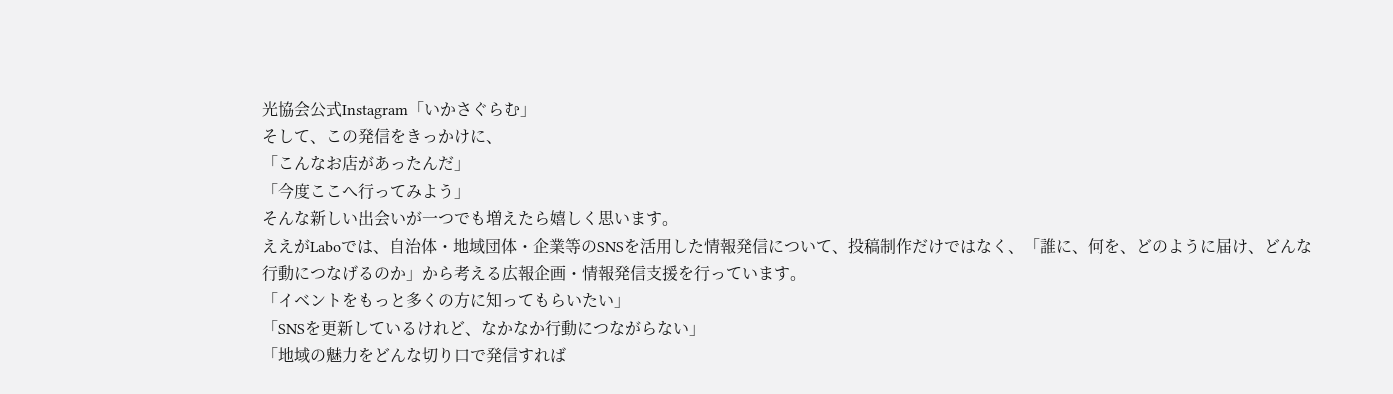光協会公式Instagram「いかさぐらむ」
そして、この発信をきっかけに、
「こんなお店があったんだ」
「今度ここへ行ってみよう」
そんな新しい出会いが一つでも増えたら嬉しく思います。
ええがLaboでは、自治体・地域団体・企業等のSNSを活用した情報発信について、投稿制作だけではなく、「誰に、何を、どのように届け、どんな行動につなげるのか」から考える広報企画・情報発信支援を行っています。
「イベントをもっと多くの方に知ってもらいたい」
「SNSを更新しているけれど、なかなか行動につながらない」
「地域の魅力をどんな切り口で発信すれば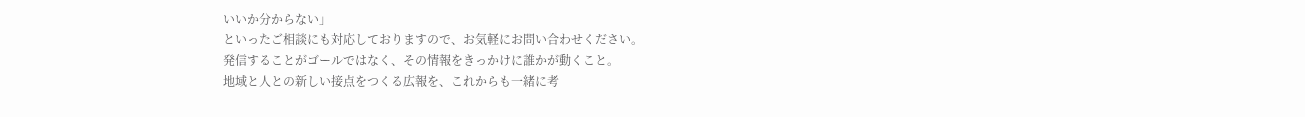いいか分からない」
といったご相談にも対応しておりますので、お気軽にお問い合わせください。
発信することがゴールではなく、その情報をきっかけに誰かが動くこと。
地域と人との新しい接点をつくる広報を、これからも一緒に考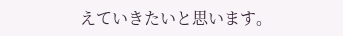えていきたいと思います。